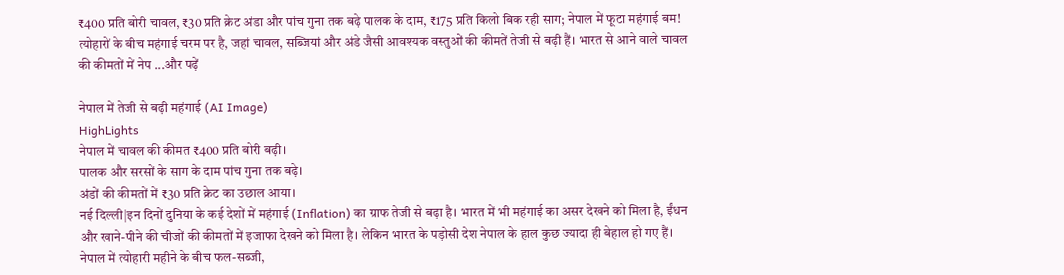₹400 प्रति बोरी चावल, ₹30 प्रति क्रेट अंडा और पांच गुना तक बढ़े पालक के दाम, ₹175 प्रति किलो बिक रही साग; नेपाल में फूटा महंगाई बम!
त्योहारों के बीच महंगाई चरम पर है, जहां चावल, सब्जियां और अंडे जैसी आवश्यक वस्तुओं की कीमतें तेजी से बढ़ी हैं। भारत से आने वाले चावल की कीमतों में नेप ...और पढ़ें

नेपाल में तेजी से बढ़ी महंगाई (AI Image)
HighLights
नेपाल में चावल की कीमत ₹400 प्रति बोरी बढ़ी।
पालक और सरसों के साग के दाम पांच गुना तक बढ़े।
अंडों की कीमतों में ₹30 प्रति क्रेट का उछाल आया।
नई दिल्ली|इन दिनों दुनिया के कई देशों में महंगाई (Inflation) का ग्राफ तेजी से बढ़ा है। भारत में भी महंगाई का असर देखने को मिला है, ईंधन और खाने-पीने की चीजों की कीमतों में इजाफा देखने को मिला है। लेकिन भारत के पड़ोसी देश नेपाल के हाल कुछ ज्यादा ही बेहाल हो गए हैं। नेपाल में त्योहारी महीने के बीच फल-सब्जी,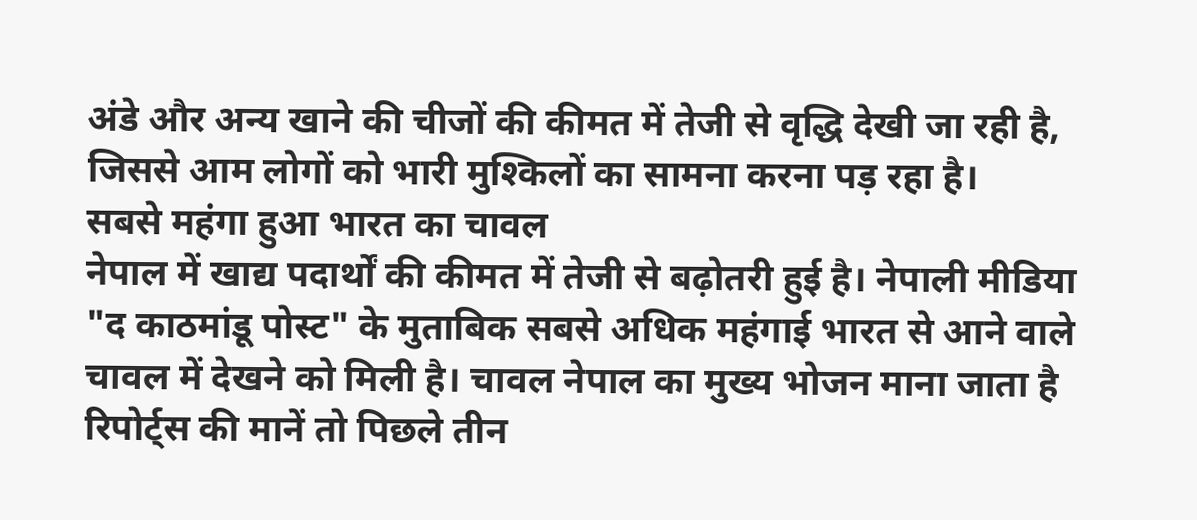अंडे और अन्य खाने की चीजों की कीमत में तेजी से वृद्धि देखी जा रही है, जिससे आम लोगों को भारी मुश्किलों का सामना करना पड़ रहा है।
सबसे महंगा हुआ भारत का चावल
नेपाल में खाद्य पदार्थों की कीमत में तेजी से बढ़ोतरी हुई है। नेपाली मीडिया "द काठमांडू पोस्ट" के मुताबिक सबसे अधिक महंगाई भारत से आने वाले चावल में देखने को मिली है। चावल नेपाल का मुख्य भोजन माना जाता है रिपोर्ट्स की मानें तो पिछले तीन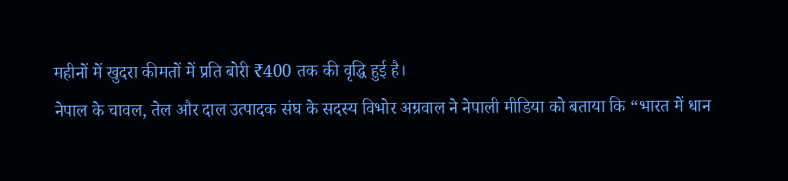महीनों में खुदरा कीमतों में प्रति बोरी ₹400 तक की वृद्धि हुई है।
नेपाल के चावल, तेल और दाल उत्पादक संघ के सदस्य विभोर अग्रवाल ने नेपाली मीडिया को बताया कि “भारत में धान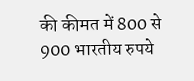की कीमत में 800 से 900 भारतीय रुपये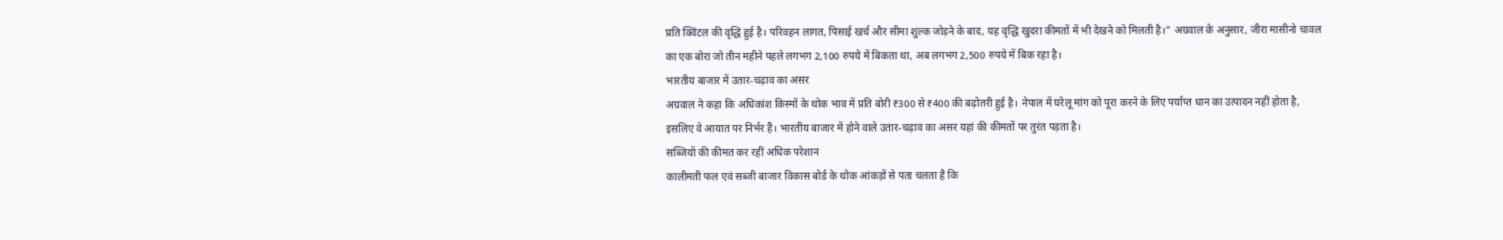प्रति क्विंटल की वृद्धि हुई है। परिवहन लागत, पिसाई खर्च और सीमा शुल्क जोड़ने के बाद, यह वृद्धि खुदरा कीमतों में भी देखने को मिलती है।” अग्रवाल के अनुसार, जीरा मासीनो चावल का एक बोरा जो तीन महीने पहले लगभग 2,100 रुपये में बिकता था, अब लगभग 2,500 रुपये में बिक रहा है।
भारतीय बाजार में उतार-चढ़ाव का असर
अग्रवाल ने कहा कि अधिकांश किस्मों के थोक भाव में प्रति बोरी ₹300 से ₹400 की बढ़ोतरी हुई है। नेपाल में घरेलू मांग को पूरा करने के लिए पर्याप्त धान का उत्पादन नहीं होता है, इसलिए वे आयात पर निर्भर हैं। भारतीय बाजार में होने वाले उतार-चढ़ाव का असर यहां की कीमतों पर तुरंत पड़ता है।
सब्जियों की कीमत कर रहीं अधिक परेशान
कालीमती फल एवं सब्जी बाजार विकास बोर्ड के थोक आंकड़ों से पता चलता है कि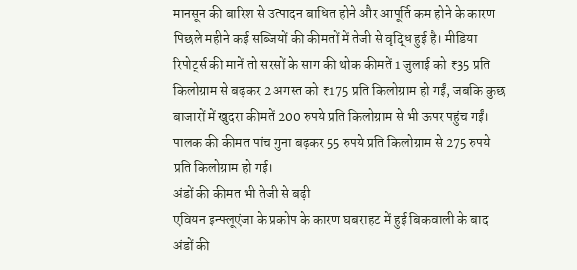मानसून की बारिश से उत्पादन बाधित होने और आपूर्ति कम होने के कारण पिछले महीने कई सब्जियों की कीमतों में तेजी से वृद्धि हुई है। मीडिया रिपोर्ट्स की मानें तो सरसों के साग की थोक कीमतें 1 जुलाई को ₹35 प्रति किलोग्राम से बढ़कर 2 अगस्त को ₹175 प्रति किलोग्राम हो गईं, जबकि कुछ बाजारों में खुदरा कीमतें 200 रुपये प्रति किलोग्राम से भी ऊपर पहुंच गईं। पालक की कीमत पांच गुना बढ़कर 55 रुपये प्रति किलोग्राम से 275 रुपये प्रति किलोग्राम हो गई।
अंडों की कीमत भी तेजी से बढ़ी
एवियन इन्फ्लूएंजा के प्रकोप के कारण घबराहट में हुई बिकवाली के बाद अंडों की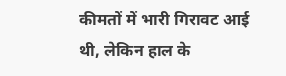कीमतों में भारी गिरावट आई थी, लेकिन हाल के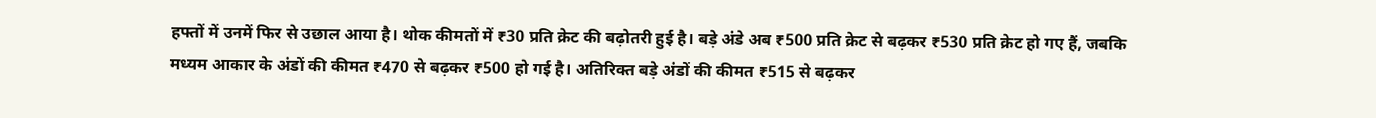हफ्तों में उनमें फिर से उछाल आया है। थोक कीमतों में ₹30 प्रति क्रेट की बढ़ोतरी हुई है। बड़े अंडे अब ₹500 प्रति क्रेट से बढ़कर ₹530 प्रति क्रेट हो गए हैं, जबकि मध्यम आकार के अंडों की कीमत ₹470 से बढ़कर ₹500 हो गई है। अतिरिक्त बड़े अंडों की कीमत ₹515 से बढ़कर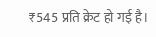₹545 प्रति क्रेट हो गई है।